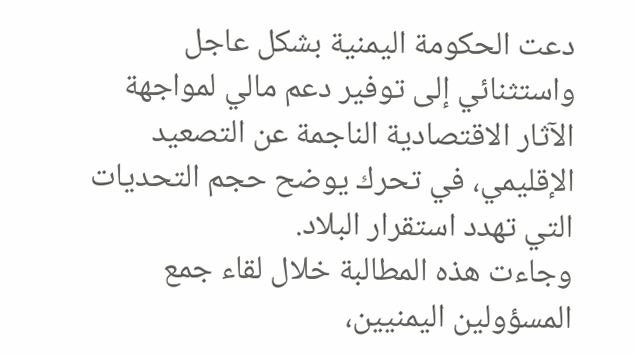دعت الحكومة اليمنية بشكل عاجل واستثنائي إلى توفير دعم مالي لمواجهة الآثار الاقتصادية الناجمة عن التصعيد الإقليمي، في تحرك يوضح حجم التحديات التي تهدد استقرار البلاد.
وجاءت هذه المطالبة خلال لقاء جمع المسؤولين اليمنيين،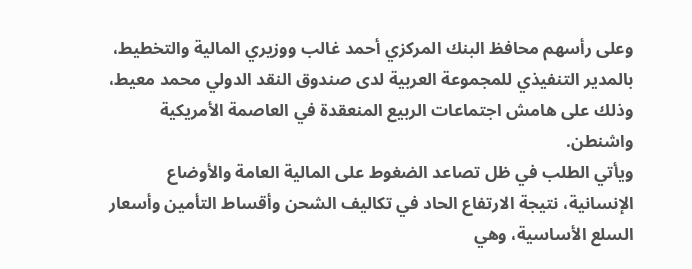وعلى رأسهم محافظ البنك المركزي أحمد غالب ووزيري المالية والتخطيط، بالمدير التنفيذي للمجموعة العربية لدى صندوق النقد الدولي محمد معيط، وذلك على هامش اجتماعات الربيع المنعقدة في العاصمة الأمريكية واشنطن.
ويأتي الطلب في ظل تصاعد الضغوط على المالية العامة والأوضاع الإنسانية، نتيجة الارتفاع الحاد في تكاليف الشحن وأقساط التأمين وأسعار السلع الأساسية، وهي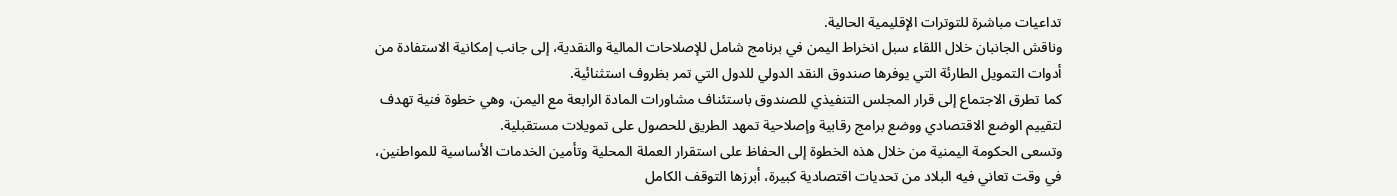تداعيات مباشرة للتوترات الإقليمية الحالية.
وناقش الجانبان خلال اللقاء سبل انخراط اليمن في برنامج شامل للإصلاحات المالية والنقدية، إلى جانب إمكانية الاستفادة من أدوات التمويل الطارئة التي يوفرها صندوق النقد الدولي للدول التي تمر بظروف استثنائية.
كما تطرق الاجتماع إلى قرار المجلس التنفيذي للصندوق باستئناف مشاورات المادة الرابعة مع اليمن، وهي خطوة فنية تهدف لتقييم الوضع الاقتصادي ووضع برامج رقابية وإصلاحية تمهد الطريق للحصول على تمويلات مستقبلية.
وتسعى الحكومة اليمنية من خلال هذه الخطوة إلى الحفاظ على استقرار العملة المحلية وتأمين الخدمات الأساسية للمواطنين، في وقت تعاني فيه البلاد من تحديات اقتصادية كبيرة، أبرزها التوقف الكامل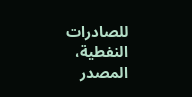للصادرات النفطية، المصدر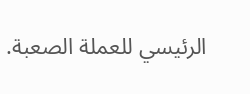الرئيسي للعملة الصعبة.